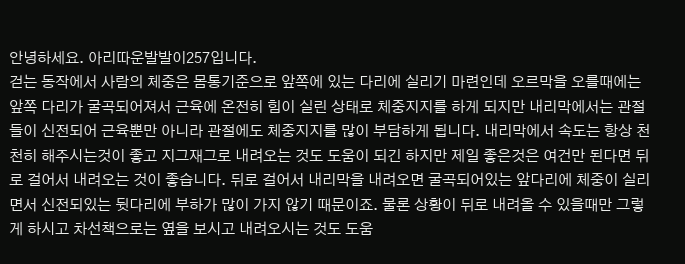안녕하세요. 아리따운발발이257입니다.
걷는 동작에서 사람의 체중은 몸통기준으로 앞쪽에 있는 다리에 실리기 마련인데 오르막을 오를때에는 앞쪽 다리가 굴곡되어져서 근육에 온전히 힘이 실린 상태로 체중지지를 하게 되지만 내리막에서는 관절들이 신전되어 근육뿐만 아니라 관절에도 체중지지를 많이 부담하게 됩니다. 내리막에서 속도는 항상 천천히 해주시는것이 좋고 지그재그로 내려오는 것도 도움이 되긴 하지만 제일 좋은것은 여건만 된다면 뒤로 걸어서 내려오는 것이 좋습니다. 뒤로 걸어서 내리막을 내려오면 굴곡되어있는 앞다리에 체중이 실리면서 신전되있는 뒷다리에 부하가 많이 가지 않기 때문이죠. 물론 상황이 뒤로 내려올 수 있을때만 그렇게 하시고 차선책으로는 옆을 보시고 내려오시는 것도 도움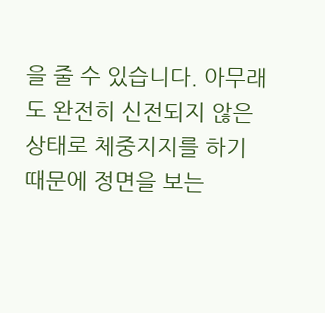을 줄 수 있습니다. 아무래도 완전히 신전되지 않은 상태로 체중지지를 하기 때문에 정면을 보는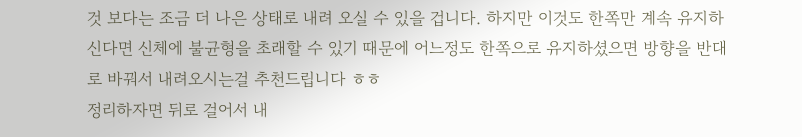것 보다는 조금 더 나은 상태로 내려 오실 수 있을 겁니다. 하지만 이것도 한쪽만 계속 유지하신다면 신체에 불균형을 초래할 수 있기 때문에 어느정도 한쪽으로 유지하셨으면 방향을 반대로 바꿔서 내려오시는걸 추천드립니다 ㅎㅎ
정리하자면 뒤로 걸어서 내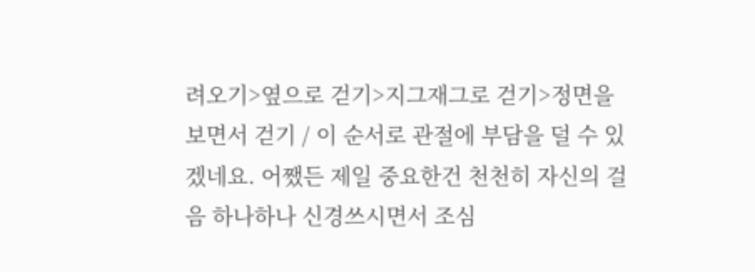려오기>옆으로 걷기>지그재그로 걷기>정면을 보면서 걷기 / 이 순서로 관절에 부담을 덜 수 있겠네요. 어쨌든 제일 중요한건 천천히 자신의 걸음 하나하나 신경쓰시면서 조심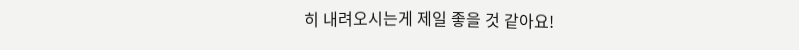히 내려오시는게 제일 좋을 것 같아요!